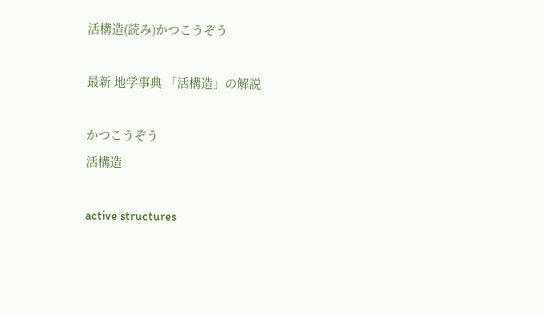活構造(読み)かつこうぞう

最新 地学事典 「活構造」の解説

かつこうぞう
活構造

active structures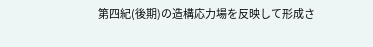第四紀(後期)の造構応力場を反映して形成さ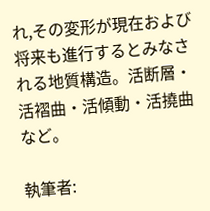れ,その変形が現在および将来も進行するとみなされる地質構造。活断層・活褶曲・活傾動・活撓曲など。

執筆者: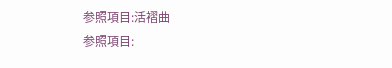参照項目:活褶曲
参照項目: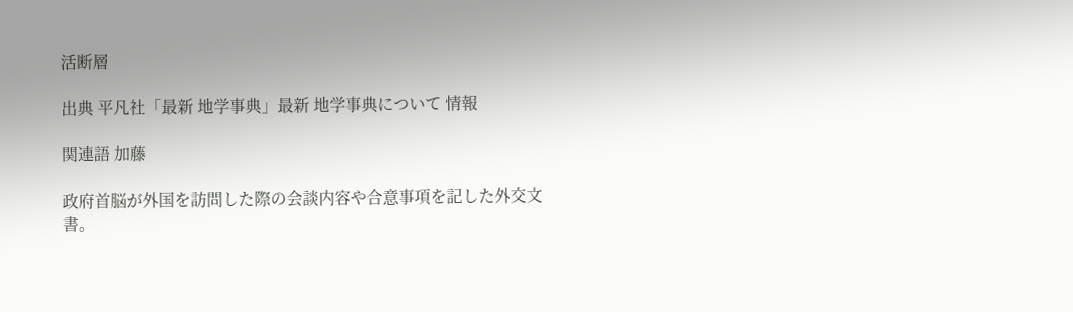活断層

出典 平凡社「最新 地学事典」最新 地学事典について 情報

関連語 加藤

政府首脳が外国を訪問した際の会談内容や合意事項を記した外交文書。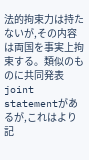法的拘束力は持たないが,その内容は両国を事実上拘束する。類似のものに共同発表 joint statementがあるが,これはより記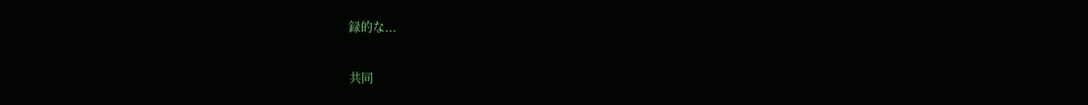録的な...

共同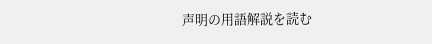声明の用語解説を読む